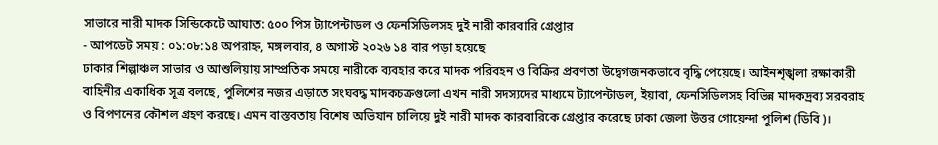সাভারে নারী মাদক সিন্ডিকেটে আঘাত: ৫০০ পিস ট্যাপেন্টাডল ও ফেনসিডিলসহ দুই নারী কারবারি গ্রেপ্তার
- আপডেট সময় : ০১:০৮:১৪ অপরাহ্ন, মঙ্গলবার, ৪ অগাস্ট ২০২৬ ১৪ বার পড়া হয়েছে
ঢাকার শিল্পাঞ্চল সাভার ও আশুলিয়ায় সাম্প্রতিক সময়ে নারীকে ব্যবহার করে মাদক পরিবহন ও বিক্রির প্রবণতা উদ্বেগজনকভাবে বৃদ্ধি পেয়েছে। আইনশৃঙ্খলা রক্ষাকারী বাহিনীর একাধিক সূত্র বলছে, পুলিশের নজর এড়াতে সংঘবদ্ধ মাদকচক্রগুলো এখন নারী সদস্যদের মাধ্যমে ট্যাপেন্টাডল, ইয়াবা, ফেনসিডিলসহ বিভিন্ন মাদকদ্রব্য সরবরাহ ও বিপণনের কৌশল গ্রহণ করছে। এমন বাস্তবতায় বিশেষ অভিযান চালিয়ে দুই নারী মাদক কারবারিকে গ্রেপ্তার করেছে ঢাকা জেলা উত্তর গোয়েন্দা পুলিশ (ডিবি)।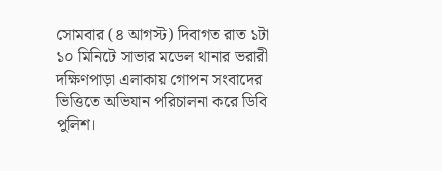সোমবার (৪ আগস্ট) দিবাগত রাত ১টা ১০ মিনিটে সাভার মডেল থানার ভরারী দক্ষিণপাড়া এলাকায় গোপন সংবাদের ভিত্তিতে অভিযান পরিচালনা করে ডিবি পুলিশ।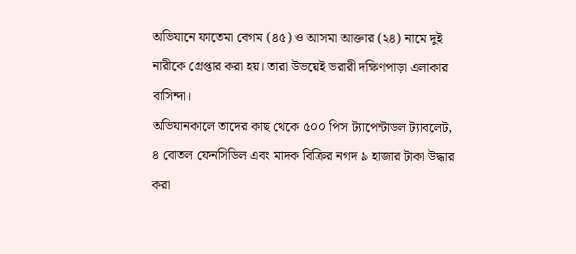অভিযানে ফাতেমা বেগম (৪৫) ও আসমা আক্তার (২৪) নামে দুই নারীকে গ্রেপ্তার করা হয়। তারা উভয়েই ভরারী দক্ষিণপাড়া এলাকার বাসিন্দা।
অভিযানকালে তাদের কাছ থেকে ৫০০ পিস ট্যাপেন্টাডল ট্যাবলেট, ৪ বোতল ফেনসিডিল এবং মাদক বিক্রির নগদ ৯ হাজার টাকা উদ্ধার করা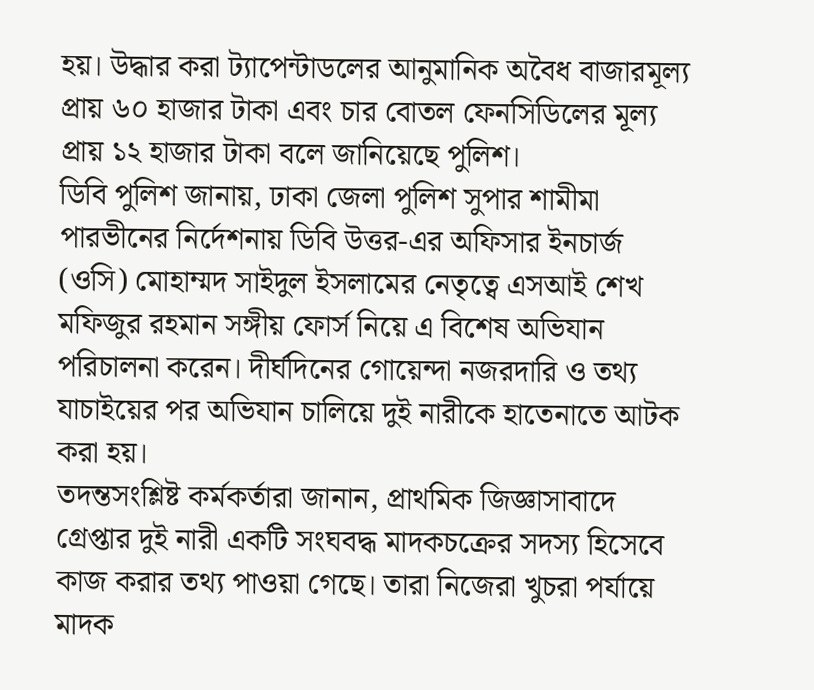হয়। উদ্ধার করা ট্যাপেন্টাডলের আনুমানিক অবৈধ বাজারমূল্য প্রায় ৬০ হাজার টাকা এবং চার বোতল ফেনসিডিলের মূল্য প্রায় ১২ হাজার টাকা বলে জানিয়েছে পুলিশ।
ডিবি পুলিশ জানায়, ঢাকা জেলা পুলিশ সুপার শামীমা পারভীনের নির্দেশনায় ডিবি উত্তর-এর অফিসার ইনচার্জ (ওসি) মোহাম্মদ সাইদুল ইসলামের নেতৃত্বে এসআই শেখ মফিজুর রহমান সঙ্গীয় ফোর্স নিয়ে এ বিশেষ অভিযান পরিচালনা করেন। দীর্ঘদিনের গোয়েন্দা নজরদারি ও তথ্য যাচাইয়ের পর অভিযান চালিয়ে দুই নারীকে হাতেনাতে আটক করা হয়।
তদন্তসংশ্লিষ্ট কর্মকর্তারা জানান, প্রাথমিক জিজ্ঞাসাবাদে গ্রেপ্তার দুই নারী একটি সংঘবদ্ধ মাদকচক্রের সদস্য হিসেবে কাজ করার তথ্য পাওয়া গেছে। তারা নিজেরা খুচরা পর্যায়ে মাদক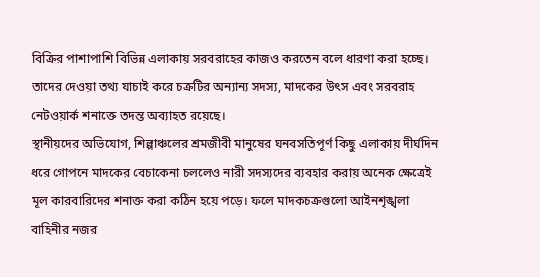বিক্রির পাশাপাশি বিভিন্ন এলাকায় সরবরাহের কাজও করতেন বলে ধারণা করা হচ্ছে। তাদের দেওয়া তথ্য যাচাই করে চক্রটির অন্যান্য সদস্য, মাদকের উৎস এবং সরবরাহ নেটওয়ার্ক শনাক্তে তদন্ত অব্যাহত রয়েছে।
স্থানীয়দের অভিযোগ, শিল্পাঞ্চলের শ্রমজীবী মানুষের ঘনবসতিপূর্ণ কিছু এলাকায় দীর্ঘদিন ধরে গোপনে মাদকের বেচাকেনা চললেও নারী সদস্যদের ব্যবহার করায় অনেক ক্ষেত্রেই মূল কারবারিদের শনাক্ত করা কঠিন হয়ে পড়ে। ফলে মাদকচক্রগুলো আইনশৃঙ্খলা বাহিনীর নজর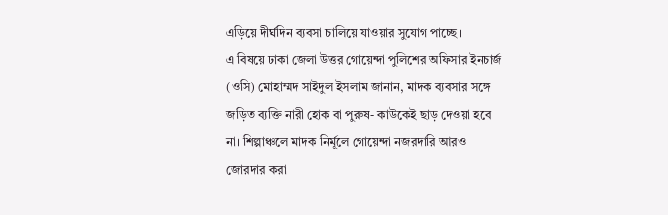এড়িয়ে দীর্ঘদিন ব্যবসা চালিয়ে যাওয়ার সুযোগ পাচ্ছে।
এ বিষয়ে ঢাকা জেলা উত্তর গোয়েন্দা পুলিশের অফিসার ইনচার্জ (ওসি) মোহাম্মদ সাইদুল ইসলাম জানান, মাদক ব্যবসার সঙ্গে জড়িত ব্যক্তি নারী হোক বা পুরুষ- কাউকেই ছাড় দেওয়া হবে না। শিল্পাঞ্চলে মাদক নির্মূলে গোয়েন্দা নজরদারি আরও জোরদার করা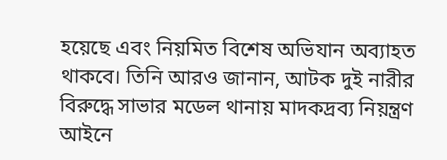হয়েছে এবং নিয়মিত বিশেষ অভিযান অব্যাহত থাকবে। তিনি আরও জানান, আটক দুই নারীর বিরুদ্ধে সাভার মডেল থানায় মাদকদ্রব্য নিয়ন্ত্রণ আইনে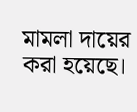মামলা দায়ের করা হয়েছে।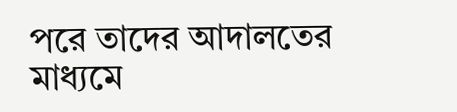পরে তাদের আদালতের মাধ্যমে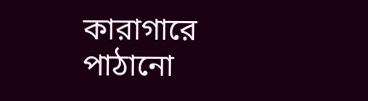কারাগারে পাঠানো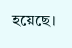হয়েছে।